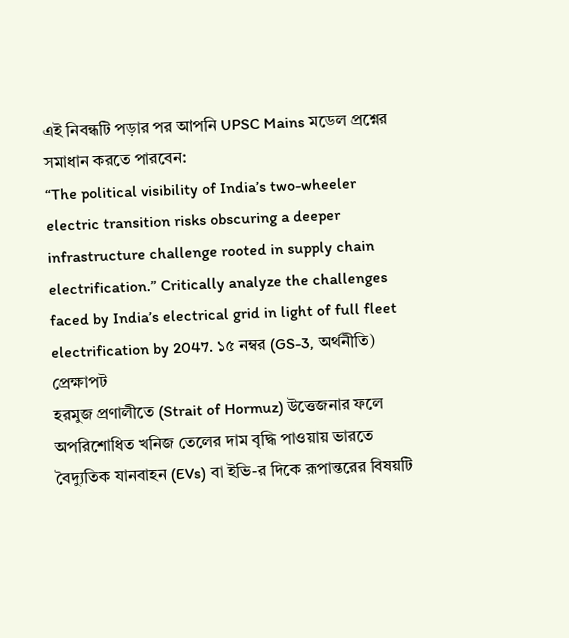এই নিবন্ধটি পড়ার পর আপনি UPSC Mains মডেল প্রশ্নের সমাধান করতে পারবেন:
“The political visibility of India’s two-wheeler electric transition risks obscuring a deeper infrastructure challenge rooted in supply chain electrification.” Critically analyze the challenges faced by India’s electrical grid in light of full fleet electrification by 2047. ১৫ নম্বর (GS-3, অর্থনীতি)
প্রেক্ষাপট
হরমুজ প্রণালীতে (Strait of Hormuz) উত্তেজনার ফলে অপরিশোধিত খনিজ তেলের দাম বৃদ্ধি পাওয়ায় ভারতে বৈদ্যুতিক যানবাহন (EVs) বা ইভি-র দিকে রূপান্তরের বিষয়টি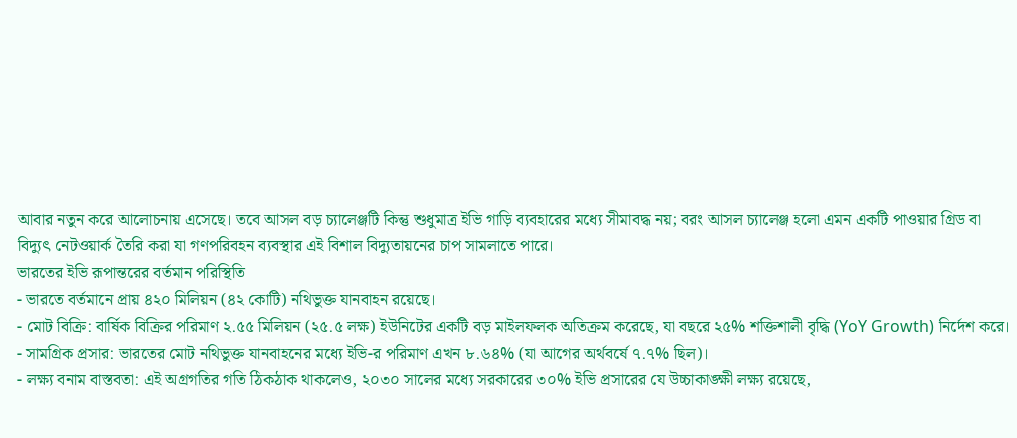আবার নতুন করে আলোচনায় এসেছে। তবে আসল বড় চ্যালেঞ্জটি কিন্তু শুধুমাত্র ইভি গাড়ি ব্যবহারের মধ্যে সীমাবদ্ধ নয়; বরং আসল চ্যালেঞ্জ হলো এমন একটি পাওয়ার গ্রিড বা বিদ্যুৎ নেটওয়ার্ক তৈরি করা যা গণপরিবহন ব্যবস্থার এই বিশাল বিদ্যুতায়নের চাপ সামলাতে পারে।
ভারতের ইভি রূপান্তরের বর্তমান পরিস্থিতি
- ভারতে বর্তমানে প্রায় ৪২০ মিলিয়ন (৪২ কোটি) নথিভুক্ত যানবাহন রয়েছে।
- মোট বিক্রি: বার্ষিক বিক্রির পরিমাণ ২.৫৫ মিলিয়ন (২৫.৫ লক্ষ) ইউনিটের একটি বড় মাইলফলক অতিক্রম করেছে, যা বছরে ২৫% শক্তিশালী বৃদ্ধি (YoY Growth) নির্দেশ করে।
- সামগ্রিক প্রসার: ভারতের মোট নথিভুক্ত যানবাহনের মধ্যে ইভি-র পরিমাণ এখন ৮.৬৪% (যা আগের অর্থবর্ষে ৭.৭% ছিল)।
- লক্ষ্য বনাম বাস্তবতা: এই অগ্রগতির গতি ঠিকঠাক থাকলেও, ২০৩০ সালের মধ্যে সরকারের ৩০% ইভি প্রসারের যে উচ্চাকাঙ্ক্ষী লক্ষ্য রয়েছে,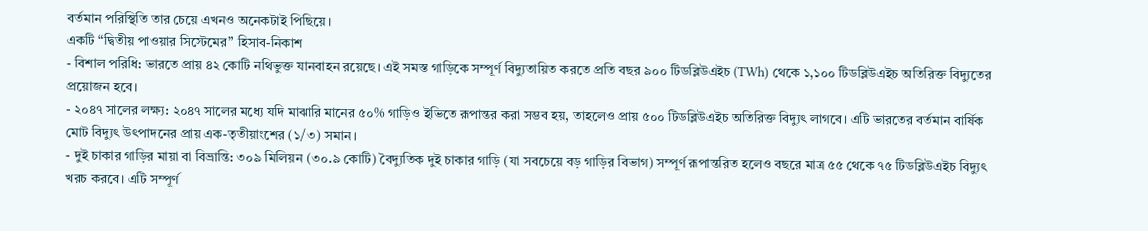বর্তমান পরিস্থিতি তার চেয়ে এখনও অনেকটাই পিছিয়ে।
একটি “দ্বিতীয় পাওয়ার সিস্টেমের” হিসাব-নিকাশ
- বিশাল পরিধি: ভারতে প্রায় ৪২ কোটি নথিভুক্ত যানবাহন রয়েছে। এই সমস্ত গাড়িকে সম্পূর্ণ বিদ্যুতায়িত করতে প্রতি বছর ৯০০ টিডব্লিউএইচ (TWh) থেকে ১,১০০ টিডব্লিউএইচ অতিরিক্ত বিদ্যুতের প্রয়োজন হবে।
- ২০৪৭ সালের লক্ষ্য: ২০৪৭ সালের মধ্যে যদি মাঝারি মানের ৫০% গাড়িও ইভিতে রূপান্তর করা সম্ভব হয়, তাহলেও প্রায় ৫০০ টিডব্লিউএইচ অতিরিক্ত বিদ্যুৎ লাগবে। এটি ভারতের বর্তমান বার্ষিক মোট বিদ্যুৎ উৎপাদনের প্রায় এক-তৃতীয়াংশের (১/৩) সমান।
- দুই চাকার গাড়ির মায়া বা বিভ্রান্তি: ৩০৯ মিলিয়ন (৩০.৯ কোটি) বৈদ্যুতিক দুই চাকার গাড়ি (যা সবচেয়ে বড় গাড়ির বিভাগ) সম্পূর্ণ রূপান্তরিত হলেও বছরে মাত্র ৫৫ থেকে ৭৫ টিডব্লিউএইচ বিদ্যুৎ খরচ করবে। এটি সম্পূর্ণ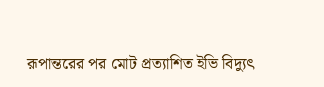রূপান্তরের পর মোট প্রত্যাশিত ইভি বিদ্যুৎ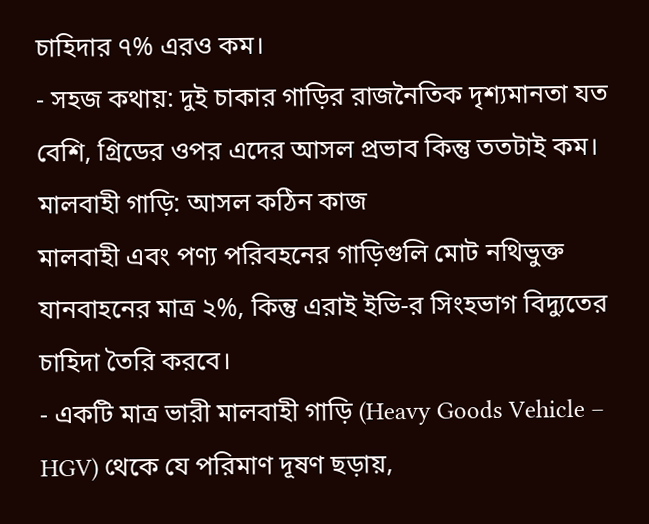চাহিদার ৭% এরও কম।
- সহজ কথায়: দুই চাকার গাড়ির রাজনৈতিক দৃশ্যমানতা যত বেশি, গ্রিডের ওপর এদের আসল প্রভাব কিন্তু ততটাই কম।
মালবাহী গাড়ি: আসল কঠিন কাজ
মালবাহী এবং পণ্য পরিবহনের গাড়িগুলি মোট নথিভুক্ত যানবাহনের মাত্র ২%, কিন্তু এরাই ইভি-র সিংহভাগ বিদ্যুতের চাহিদা তৈরি করবে।
- একটি মাত্র ভারী মালবাহী গাড়ি (Heavy Goods Vehicle – HGV) থেকে যে পরিমাণ দূষণ ছড়ায়,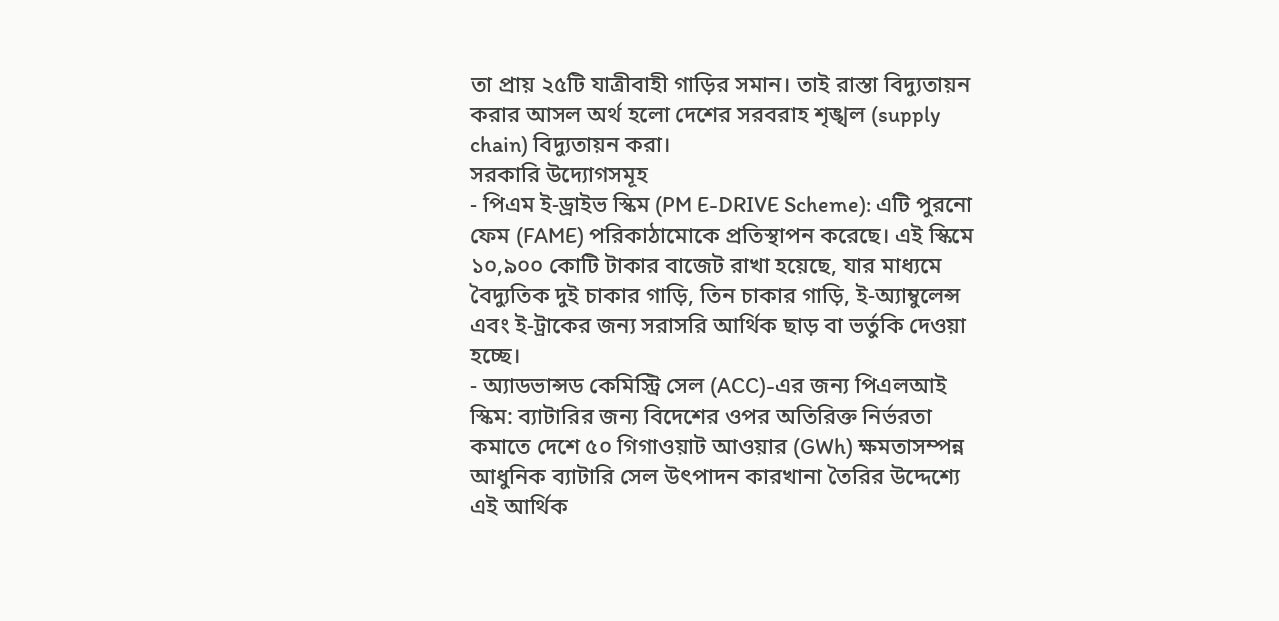তা প্রায় ২৫টি যাত্রীবাহী গাড়ির সমান। তাই রাস্তা বিদ্যুতায়ন করার আসল অর্থ হলো দেশের সরবরাহ শৃঙ্খল (supply chain) বিদ্যুতায়ন করা।
সরকারি উদ্যোগসমূহ
- পিএম ই-ড্রাইভ স্কিম (PM E-DRIVE Scheme): এটি পুরনো ফেম (FAME) পরিকাঠামোকে প্রতিস্থাপন করেছে। এই স্কিমে ১০,৯০০ কোটি টাকার বাজেট রাখা হয়েছে, যার মাধ্যমে বৈদ্যুতিক দুই চাকার গাড়ি, তিন চাকার গাড়ি, ই-অ্যাম্বুলেন্স এবং ই-ট্রাকের জন্য সরাসরি আর্থিক ছাড় বা ভর্তুকি দেওয়া হচ্ছে।
- অ্যাডভান্সড কেমিস্ট্রি সেল (ACC)-এর জন্য পিএলআই স্কিম: ব্যাটারির জন্য বিদেশের ওপর অতিরিক্ত নির্ভরতা কমাতে দেশে ৫০ গিগাওয়াট আওয়ার (GWh) ক্ষমতাসম্পন্ন আধুনিক ব্যাটারি সেল উৎপাদন কারখানা তৈরির উদ্দেশ্যে এই আর্থিক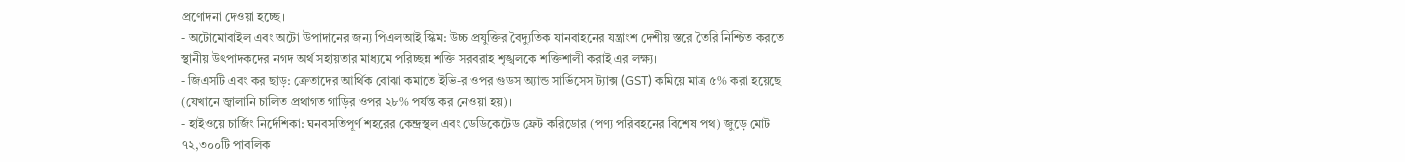প্রণোদনা দেওয়া হচ্ছে।
- অটোমোবাইল এবং অটো উপাদানের জন্য পিএলআই স্কিম: উচ্চ প্রযুক্তির বৈদ্যুতিক যানবাহনের যন্ত্রাংশ দেশীয় স্তরে তৈরি নিশ্চিত করতে স্থানীয় উৎপাদকদের নগদ অর্থ সহায়তার মাধ্যমে পরিচ্ছন্ন শক্তি সরবরাহ শৃঙ্খলকে শক্তিশালী করাই এর লক্ষ্য।
- জিএসটি এবং কর ছাড়: ক্রেতাদের আর্থিক বোঝা কমাতে ইভি-র ওপর গুডস অ্যান্ড সার্ভিসেস ট্যাক্স (GST) কমিয়ে মাত্র ৫% করা হয়েছে (যেখানে জ্বালানি চালিত প্রথাগত গাড়ির ওপর ২৮% পর্যন্ত কর নেওয়া হয়)।
- হাইওয়ে চার্জিং নির্দেশিকা: ঘনবসতিপূর্ণ শহরের কেন্দ্রস্থল এবং ডেডিকেটেড ফ্রেট করিডোর (পণ্য পরিবহনের বিশেষ পথ) জুড়ে মোট ৭২,৩০০টি পাবলিক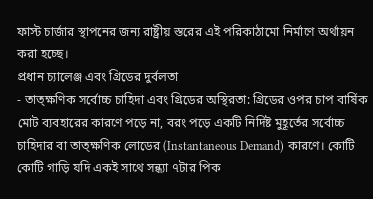ফাস্ট চার্জার স্থাপনের জন্য রাষ্ট্রীয় স্তরের এই পরিকাঠামো নির্মাণে অর্থায়ন করা হচ্ছে।
প্রধান চ্যালেঞ্জ এবং গ্রিডের দুর্বলতা
- তাত্ক্ষণিক সর্বোচ্চ চাহিদা এবং গ্রিডের অস্থিরতা: গ্রিডের ওপর চাপ বার্ষিক মোট ব্যবহারের কারণে পড়ে না, বরং পড়ে একটি নির্দিষ্ট মুহূর্তের সর্বোচ্চ চাহিদার বা তাত্ক্ষণিক লোডের (Instantaneous Demand) কারণে। কোটি কোটি গাড়ি যদি একই সাথে সন্ধ্যা ৭টার পিক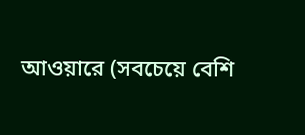আওয়ারে (সবচেয়ে বেশি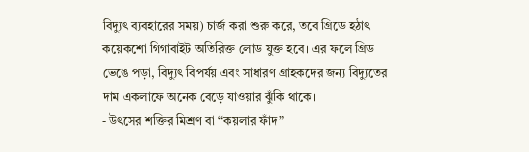বিদ্যুৎ ব্যবহারের সময়) চার্জ করা শুরু করে, তবে গ্রিডে হঠাৎ কয়েকশো গিগাবাইট অতিরিক্ত লোড যুক্ত হবে। এর ফলে গ্রিড ভেঙে পড়া, বিদ্যুৎ বিপর্যয় এবং সাধারণ গ্রাহকদের জন্য বিদ্যুতের দাম একলাফে অনেক বেড়ে যাওয়ার ঝুঁকি থাকে।
- উৎসের শক্তির মিশ্রণ বা “কয়লার ফাঁদ”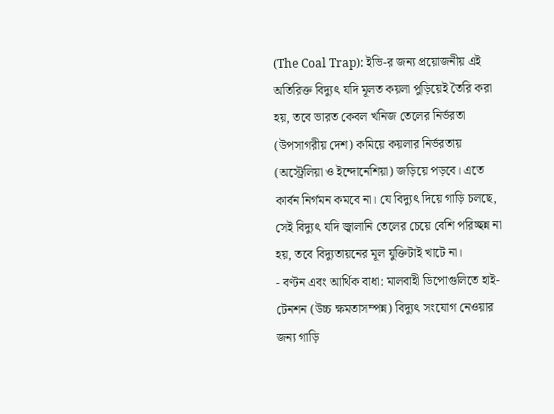(The Coal Trap): ইভি-র জন্য প্রয়োজনীয় এই অতিরিক্ত বিদ্যুৎ যদি মূলত কয়লা পুড়িয়েই তৈরি করা হয়, তবে ভারত কেবল খনিজ তেলের নির্ভরতা (উপসাগরীয় দেশ) কমিয়ে কয়লার নির্ভরতায় (অস্ট্রেলিয়া ও ইন্দোনেশিয়া) জড়িয়ে পড়বে। এতে কার্বন নির্গমন কমবে না। যে বিদ্যুৎ দিয়ে গাড়ি চলছে, সেই বিদ্যুৎ যদি জ্বালানি তেলের চেয়ে বেশি পরিচ্ছন্ন না হয়, তবে বিদ্যুতায়নের মূল যুক্তিটাই খাটে না।
- বণ্টন এবং আর্থিক বাধা: মালবাহী ডিপোগুলিতে হাই-টেনশন (উচ্চ ক্ষমতাসম্পন্ন) বিদ্যুৎ সংযোগ নেওয়ার জন্য গাড়ি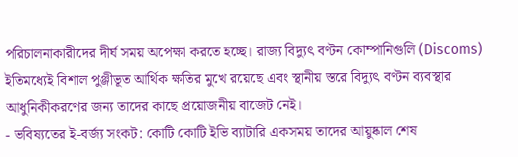পরিচালনাকারীদের দীর্ঘ সময় অপেক্ষা করতে হচ্ছে। রাজ্য বিদ্যুৎ বণ্টন কোম্পানিগুলি (Discoms) ইতিমধ্যেই বিশাল পুঞ্জীভূত আর্থিক ক্ষতির মুখে রয়েছে এবং স্থানীয় স্তরে বিদ্যুৎ বণ্টন ব্যবস্থার আধুনিকীকরণের জন্য তাদের কাছে প্রয়োজনীয় বাজেট নেই।
- ভবিষ্যতের ই-বর্জ্য সংকট: কোটি কোটি ইভি ব্যাটারি একসময় তাদের আয়ুষ্কাল শেষ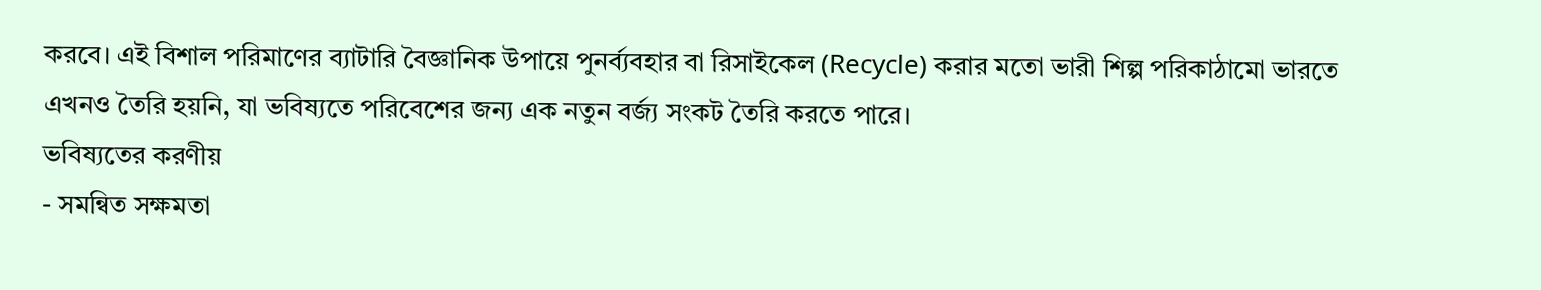করবে। এই বিশাল পরিমাণের ব্যাটারি বৈজ্ঞানিক উপায়ে পুনর্ব্যবহার বা রিসাইকেল (Recycle) করার মতো ভারী শিল্প পরিকাঠামো ভারতে এখনও তৈরি হয়নি, যা ভবিষ্যতে পরিবেশের জন্য এক নতুন বর্জ্য সংকট তৈরি করতে পারে।
ভবিষ্যতের করণীয়
- সমন্বিত সক্ষমতা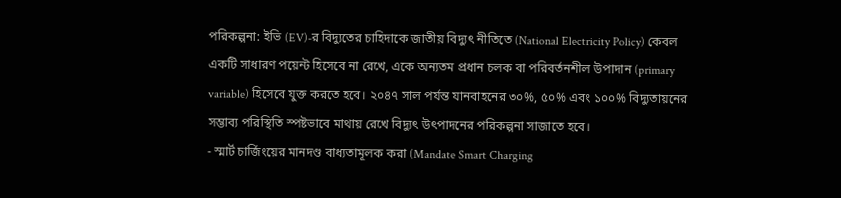পরিকল্পনা: ইভি (EV)-র বিদ্যুতের চাহিদাকে জাতীয় বিদ্যুৎ নীতিতে (National Electricity Policy) কেবল একটি সাধারণ পয়েন্ট হিসেবে না রেখে, একে অন্যতম প্রধান চলক বা পরিবর্তনশীল উপাদান (primary variable) হিসেবে যুক্ত করতে হবে। ২০৪৭ সাল পর্যন্ত যানবাহনের ৩০%, ৫০% এবং ১০০% বিদ্যুতায়নের সম্ভাব্য পরিস্থিতি স্পষ্টভাবে মাথায় রেখে বিদ্যুৎ উৎপাদনের পরিকল্পনা সাজাতে হবে।
- স্মার্ট চার্জিংয়ের মানদণ্ড বাধ্যতামূলক করা (Mandate Smart Charging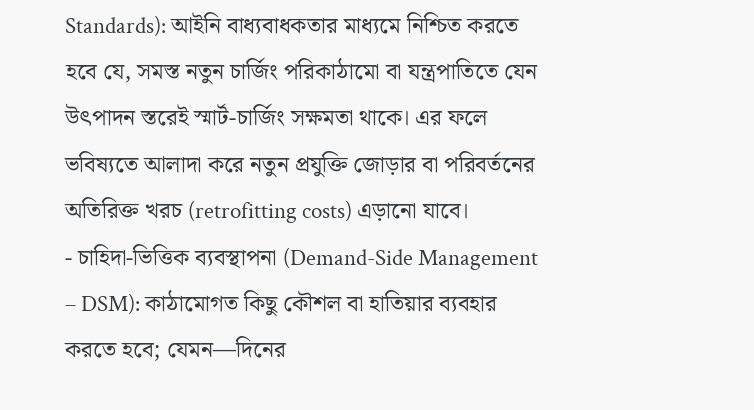Standards): আইনি বাধ্যবাধকতার মাধ্যমে নিশ্চিত করতে হবে যে, সমস্ত নতুন চার্জিং পরিকাঠামো বা যন্ত্রপাতিতে যেন উৎপাদন স্তরেই স্মার্ট-চার্জিং সক্ষমতা থাকে। এর ফলে ভবিষ্যতে আলাদা করে নতুন প্রযুক্তি জোড়ার বা পরিবর্তনের অতিরিক্ত খরচ (retrofitting costs) এড়ানো যাবে।
- চাহিদা-ভিত্তিক ব্যবস্থাপনা (Demand-Side Management – DSM): কাঠামোগত কিছু কৌশল বা হাতিয়ার ব্যবহার করতে হবে; যেমন—দিনের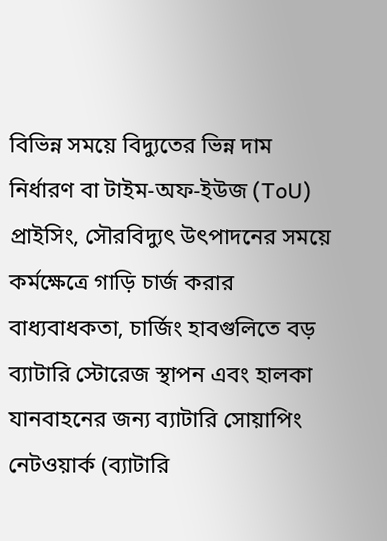বিভিন্ন সময়ে বিদ্যুতের ভিন্ন দাম নির্ধারণ বা টাইম-অফ-ইউজ (ToU) প্রাইসিং, সৌরবিদ্যুৎ উৎপাদনের সময়ে কর্মক্ষেত্রে গাড়ি চার্জ করার বাধ্যবাধকতা, চার্জিং হাবগুলিতে বড় ব্যাটারি স্টোরেজ স্থাপন এবং হালকা যানবাহনের জন্য ব্যাটারি সোয়াপিং নেটওয়ার্ক (ব্যাটারি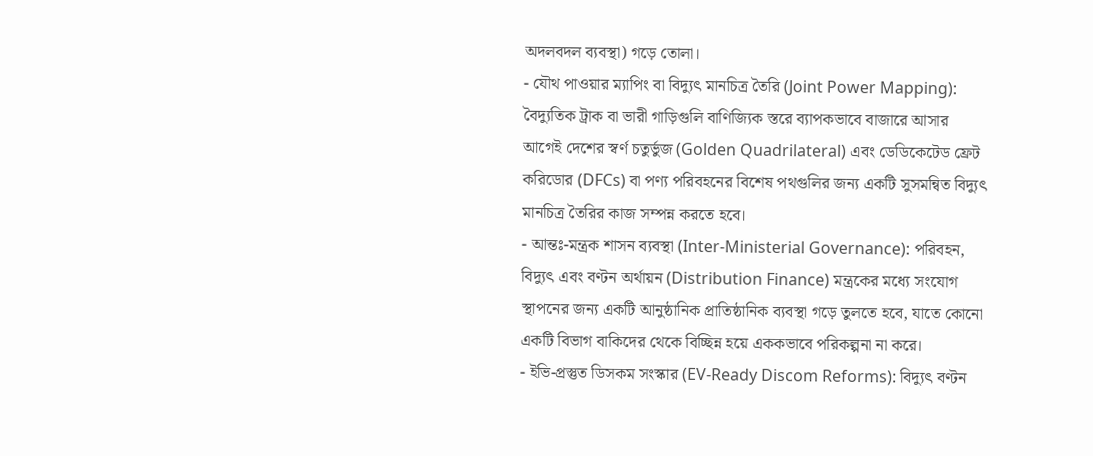অদলবদল ব্যবস্থা) গড়ে তোলা।
- যৌথ পাওয়ার ম্যাপিং বা বিদ্যুৎ মানচিত্র তৈরি (Joint Power Mapping): বৈদ্যুতিক ট্রাক বা ভারী গাড়িগুলি বাণিজ্যিক স্তরে ব্যাপকভাবে বাজারে আসার আগেই দেশের স্বর্ণ চতুর্ভুজ (Golden Quadrilateral) এবং ডেডিকেটেড ফ্রেট করিডোর (DFCs) বা পণ্য পরিবহনের বিশেষ পথগুলির জন্য একটি সুসমন্বিত বিদ্যুৎ মানচিত্র তৈরির কাজ সম্পন্ন করতে হবে।
- আন্তঃ-মন্ত্রক শাসন ব্যবস্থা (Inter-Ministerial Governance): পরিবহন, বিদ্যুৎ এবং বণ্টন অর্থায়ন (Distribution Finance) মন্ত্রকের মধ্যে সংযোগ স্থাপনের জন্য একটি আনুষ্ঠানিক প্রাতিষ্ঠানিক ব্যবস্থা গড়ে তুলতে হবে, যাতে কোনো একটি বিভাগ বাকিদের থেকে বিচ্ছিন্ন হয়ে এককভাবে পরিকল্পনা না করে।
- ইভি-প্রস্তুত ডিসকম সংস্কার (EV-Ready Discom Reforms): বিদ্যুৎ বণ্টন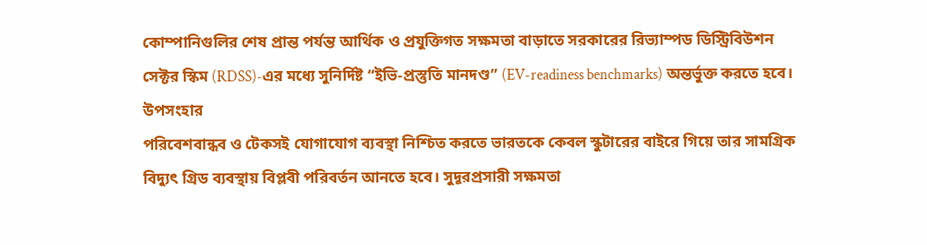কোম্পানিগুলির শেষ প্রান্ত পর্যন্ত আর্থিক ও প্রযুক্তিগত সক্ষমতা বাড়াতে সরকারের রিভ্যাম্পড ডিস্ট্রিবিউশন সেক্টর স্কিম (RDSS)-এর মধ্যে সুনির্দিষ্ট “ইভি-প্রস্তুতি মানদণ্ড” (EV-readiness benchmarks) অন্তর্ভুক্ত করতে হবে।
উপসংহার
পরিবেশবান্ধব ও টেকসই যোগাযোগ ব্যবস্থা নিশ্চিত করতে ভারতকে কেবল স্কুটারের বাইরে গিয়ে তার সামগ্রিক বিদ্যুৎ গ্রিড ব্যবস্থায় বিপ্লবী পরিবর্তন আনতে হবে। সুদূরপ্রসারী সক্ষমতা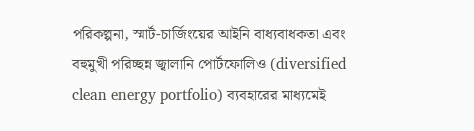পরিকল্পনা, স্মার্ট-চার্জিংয়ের আইনি বাধ্যবাধকতা এবং বহুমুখী পরিচ্ছন্ন জ্বালানি পোর্টফোলিও (diversified clean energy portfolio) ব্যবহারের মাধ্যমেই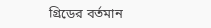গ্রিডের বর্তমান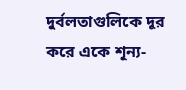দুর্বলতাগুলিকে দূর করে একে শূন্য-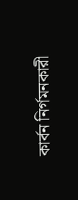কার্বন নির্গমনকারী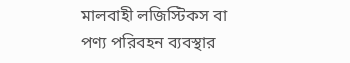মালবাহী লজিস্টিকস বা পণ্য পরিবহন ব্যবস্থার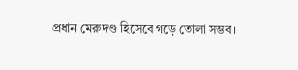প্রধান মেরুদণ্ড হিসেবে গড়ে তোলা সম্ভব।